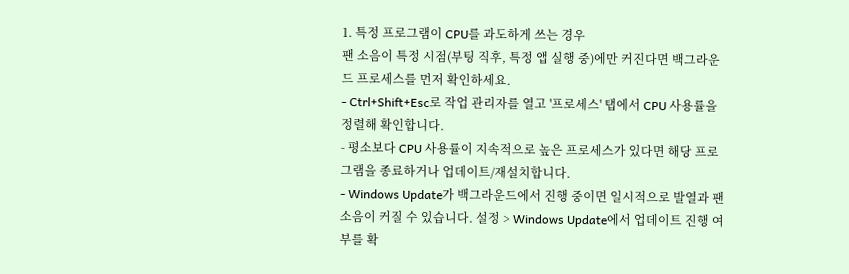1. 특정 프로그램이 CPU를 과도하게 쓰는 경우
팬 소음이 특정 시점(부팅 직후, 특정 앱 실행 중)에만 커진다면 백그라운드 프로세스를 먼저 확인하세요.
- Ctrl+Shift+Esc로 작업 관리자를 열고 '프로세스' 탭에서 CPU 사용률을 정렬해 확인합니다.
- 평소보다 CPU 사용률이 지속적으로 높은 프로세스가 있다면 해당 프로그램을 종료하거나 업데이트/재설치합니다.
- Windows Update가 백그라운드에서 진행 중이면 일시적으로 발열과 팬 소음이 커질 수 있습니다. 설정 > Windows Update에서 업데이트 진행 여부를 확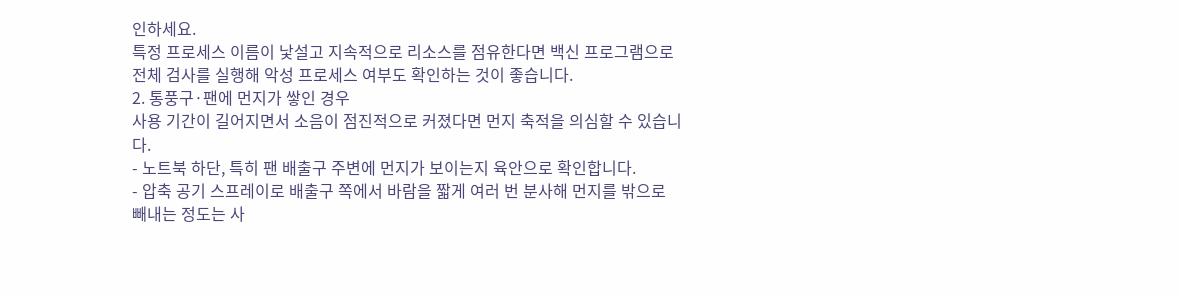인하세요.
특정 프로세스 이름이 낯설고 지속적으로 리소스를 점유한다면 백신 프로그램으로 전체 검사를 실행해 악성 프로세스 여부도 확인하는 것이 좋습니다.
2. 통풍구·팬에 먼지가 쌓인 경우
사용 기간이 길어지면서 소음이 점진적으로 커졌다면 먼지 축적을 의심할 수 있습니다.
- 노트북 하단, 특히 팬 배출구 주변에 먼지가 보이는지 육안으로 확인합니다.
- 압축 공기 스프레이로 배출구 쪽에서 바람을 짧게 여러 번 분사해 먼지를 밖으로 빼내는 정도는 사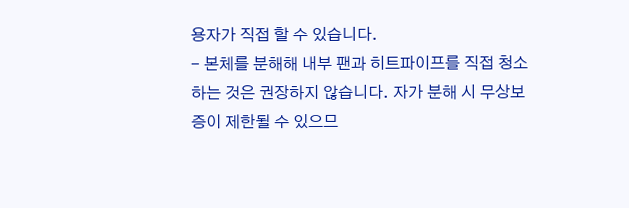용자가 직접 할 수 있습니다.
- 본체를 분해해 내부 팬과 히트파이프를 직접 청소하는 것은 권장하지 않습니다. 자가 분해 시 무상보증이 제한될 수 있으므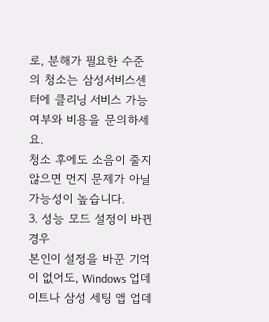로, 분해가 필요한 수준의 청소는 삼성서비스센터에 클리닝 서비스 가능 여부와 비용을 문의하세요.
청소 후에도 소음이 줄지 않으면 먼지 문제가 아닐 가능성이 높습니다.
3. 성능 모드 설정이 바뀐 경우
본인이 설정을 바꾼 기억이 없어도, Windows 업데이트나 삼성 세팅 앱 업데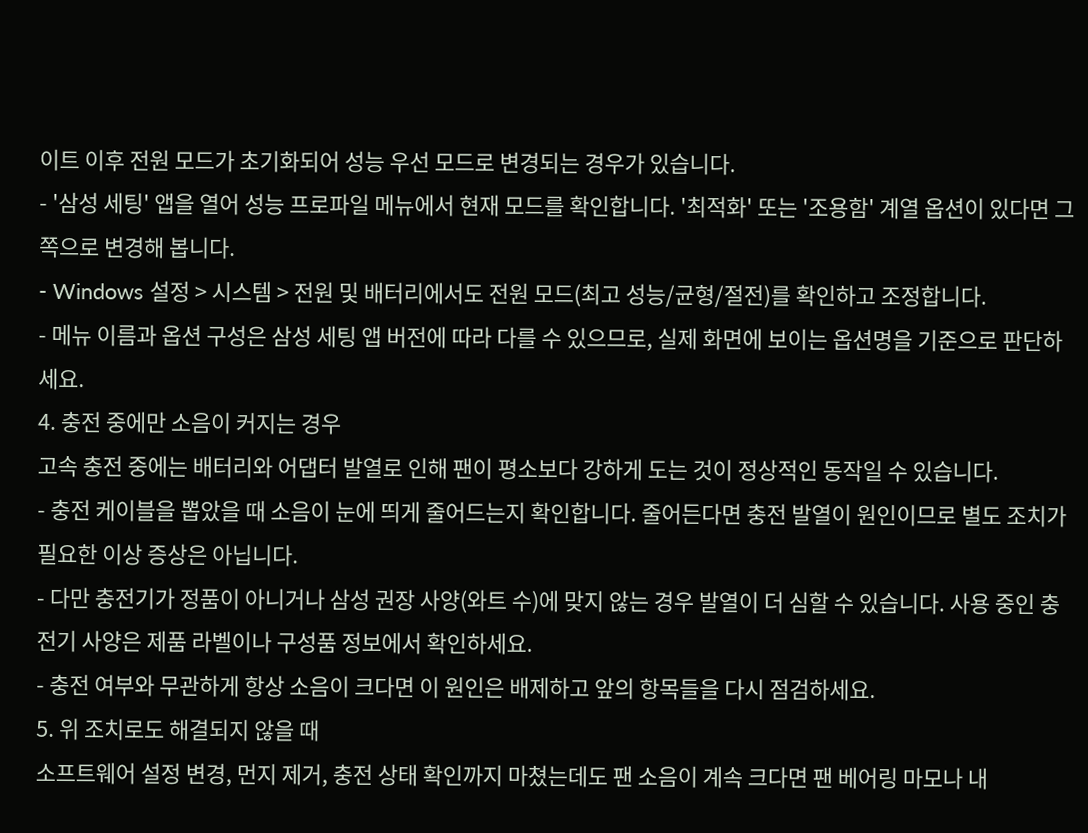이트 이후 전원 모드가 초기화되어 성능 우선 모드로 변경되는 경우가 있습니다.
- '삼성 세팅' 앱을 열어 성능 프로파일 메뉴에서 현재 모드를 확인합니다. '최적화' 또는 '조용함' 계열 옵션이 있다면 그쪽으로 변경해 봅니다.
- Windows 설정 > 시스템 > 전원 및 배터리에서도 전원 모드(최고 성능/균형/절전)를 확인하고 조정합니다.
- 메뉴 이름과 옵션 구성은 삼성 세팅 앱 버전에 따라 다를 수 있으므로, 실제 화면에 보이는 옵션명을 기준으로 판단하세요.
4. 충전 중에만 소음이 커지는 경우
고속 충전 중에는 배터리와 어댑터 발열로 인해 팬이 평소보다 강하게 도는 것이 정상적인 동작일 수 있습니다.
- 충전 케이블을 뽑았을 때 소음이 눈에 띄게 줄어드는지 확인합니다. 줄어든다면 충전 발열이 원인이므로 별도 조치가 필요한 이상 증상은 아닙니다.
- 다만 충전기가 정품이 아니거나 삼성 권장 사양(와트 수)에 맞지 않는 경우 발열이 더 심할 수 있습니다. 사용 중인 충전기 사양은 제품 라벨이나 구성품 정보에서 확인하세요.
- 충전 여부와 무관하게 항상 소음이 크다면 이 원인은 배제하고 앞의 항목들을 다시 점검하세요.
5. 위 조치로도 해결되지 않을 때
소프트웨어 설정 변경, 먼지 제거, 충전 상태 확인까지 마쳤는데도 팬 소음이 계속 크다면 팬 베어링 마모나 내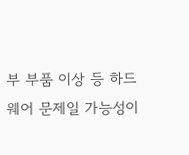부 부품 이상 등 하드웨어 문제일 가능성이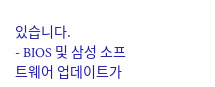있습니다.
- BIOS 및 삼성 소프트웨어 업데이트가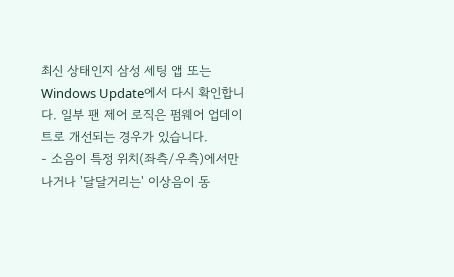최신 상태인지 삼성 세팅 앱 또는 Windows Update에서 다시 확인합니다. 일부 팬 제어 로직은 펌웨어 업데이트로 개선되는 경우가 있습니다.
- 소음이 특정 위치(좌측/우측)에서만 나거나 '달달거리는' 이상음이 동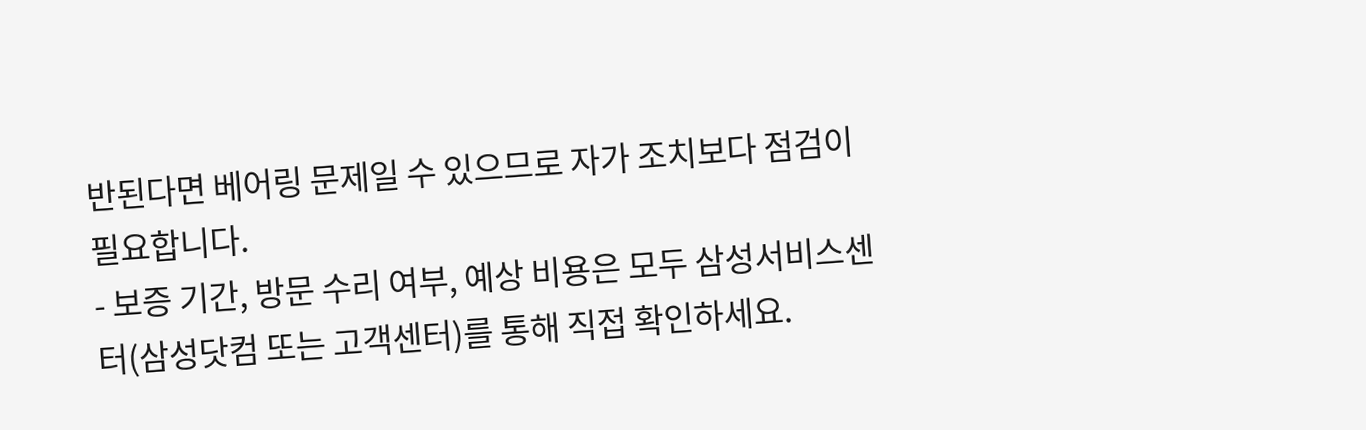반된다면 베어링 문제일 수 있으므로 자가 조치보다 점검이 필요합니다.
- 보증 기간, 방문 수리 여부, 예상 비용은 모두 삼성서비스센터(삼성닷컴 또는 고객센터)를 통해 직접 확인하세요.